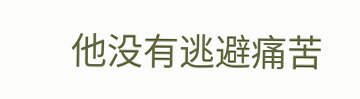他没有逃避痛苦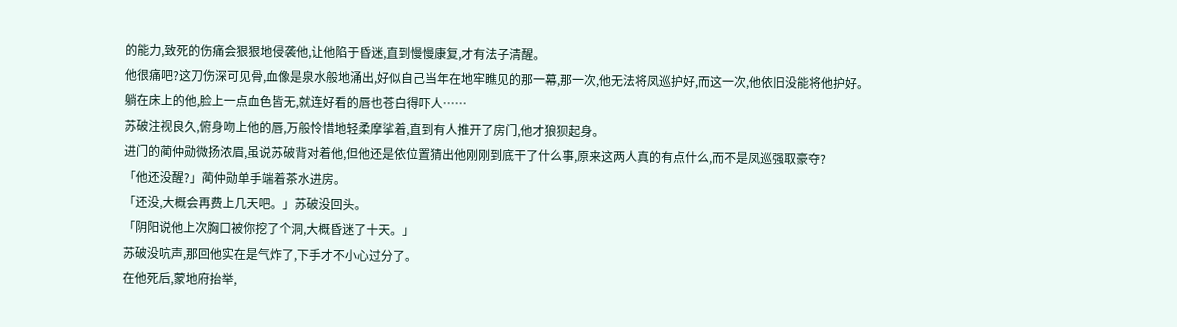的能力,致死的伤痛会狠狠地侵袭他,让他陷于昏迷,直到慢慢康复,才有法子清醒。
他很痛吧?这刀伤深可见骨,血像是泉水般地涌出,好似自己当年在地牢瞧见的那一幕,那一次,他无法将凤巡护好,而这一次,他依旧没能将他护好。
躺在床上的他,脸上一点血色皆无,就连好看的唇也苍白得吓人……
苏破注视良久,俯身吻上他的唇,万般怜惜地轻柔摩挲着,直到有人推开了房门,他才狼狈起身。
进门的蔺仲勋微扬浓眉,虽说苏破背对着他,但他还是依位置猜出他刚刚到底干了什么事,原来这两人真的有点什么,而不是凤巡强取豪夺?
「他还没醒?」蔺仲勋单手端着茶水进房。
「还没,大概会再费上几天吧。」苏破没回头。
「阴阳说他上次胸口被你挖了个洞,大概昏迷了十天。」
苏破没吭声,那回他实在是气炸了,下手才不小心过分了。
在他死后,蒙地府抬举,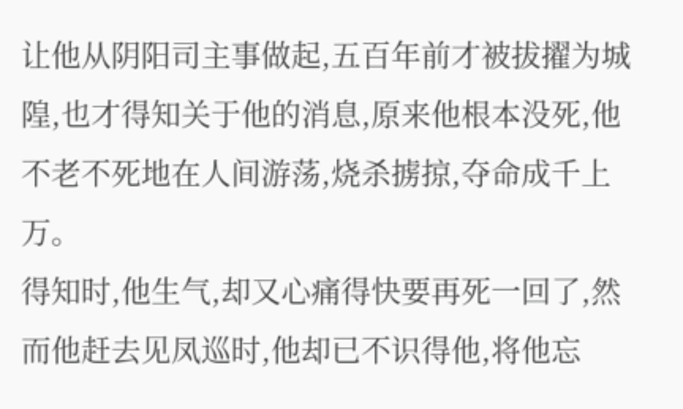让他从阴阳司主事做起,五百年前才被拔擢为城隍,也才得知关于他的消息,原来他根本没死,他不老不死地在人间游荡,烧杀掳掠,夺命成千上万。
得知时,他生气,却又心痛得快要再死一回了,然而他赶去见凤巡时,他却已不识得他,将他忘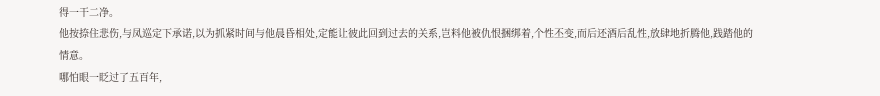得一干二净。
他按捺住悲伤,与凤巡定下承诺,以为抓紧时间与他晨昏相处,定能让彼此回到过去的关系,岂料他被仇恨捆绑着,个性丕变,而后还酒后乱性,放肆地折腾他,践踏他的情意。
哪怕眼一眨过了五百年,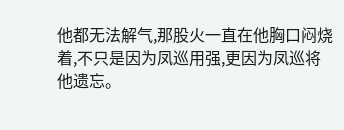他都无法解气,那股火一直在他胸口闷烧着,不只是因为凤巡用强,更因为凤巡将他遗忘。